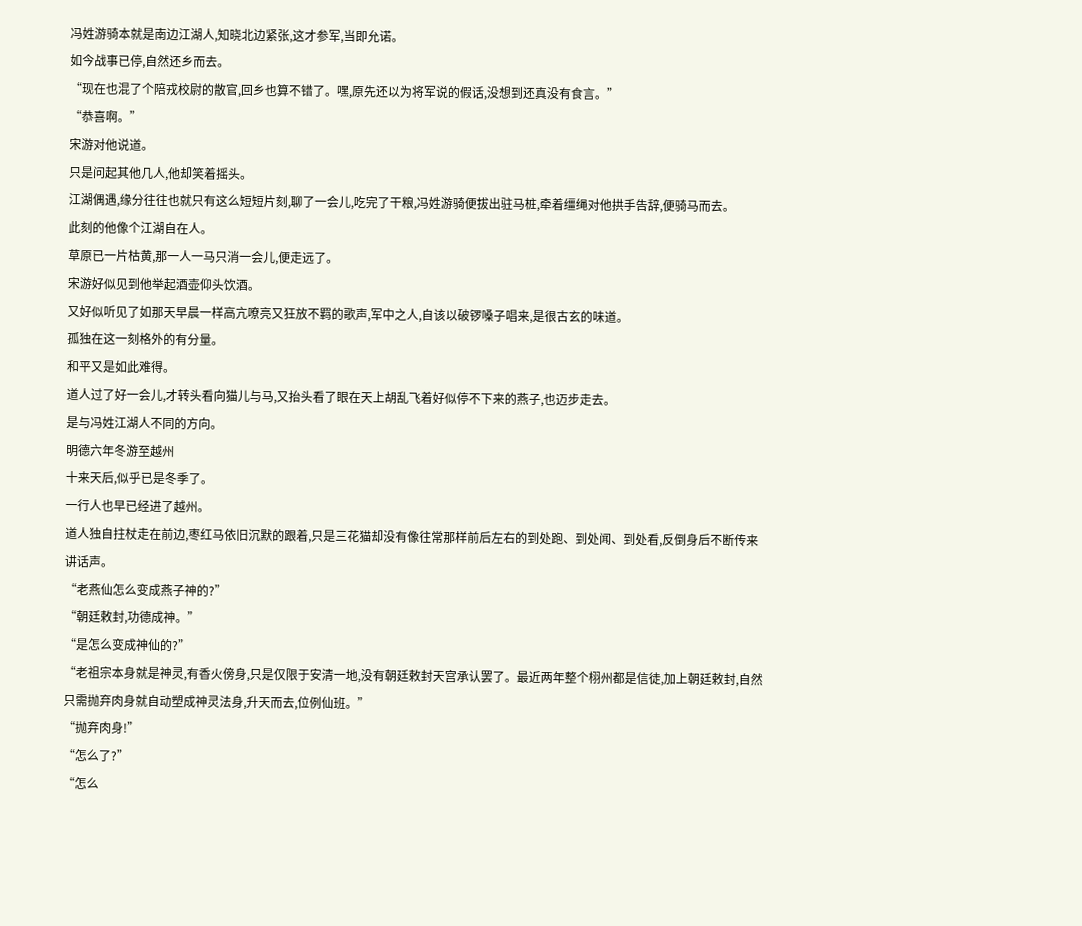冯姓游骑本就是南边江湖人,知晓北边紧张,这才参军,当即允诺。
如今战事已停,自然还乡而去。
“现在也混了个陪戎校尉的散官,回乡也算不错了。嘿,原先还以为将军说的假话,没想到还真没有食言。”
“恭喜啊。”
宋游对他说道。
只是问起其他几人,他却笑着摇头。
江湖偶遇,缘分往往也就只有这么短短片刻,聊了一会儿,吃完了干粮,冯姓游骑便拔出驻马桩,牵着缰绳对他拱手告辞,便骑马而去。
此刻的他像个江湖自在人。
草原已一片枯黄,那一人一马只消一会儿,便走远了。
宋游好似见到他举起酒壶仰头饮酒。
又好似听见了如那天早晨一样高亢嘹亮又狂放不羁的歌声,军中之人,自该以破锣嗓子唱来,是很古玄的味道。
孤独在这一刻格外的有分量。
和平又是如此难得。
道人过了好一会儿,才转头看向猫儿与马,又抬头看了眼在天上胡乱飞着好似停不下来的燕子,也迈步走去。
是与冯姓江湖人不同的方向。
明德六年冬游至越州
十来天后,似乎已是冬季了。
一行人也早已经进了越州。
道人独自拄杖走在前边,枣红马依旧沉默的跟着,只是三花猫却没有像往常那样前后左右的到处跑、到处闻、到处看,反倒身后不断传来讲话声。
“老燕仙怎么变成燕子神的?”
“朝廷敕封,功德成神。”
“是怎么变成神仙的?”
“老祖宗本身就是神灵,有香火傍身,只是仅限于安清一地,没有朝廷敕封天宫承认罢了。最近两年整个栩州都是信徒,加上朝廷敕封,自然只需抛弃肉身就自动塑成神灵法身,升天而去,位例仙班。”
“抛弃肉身!”
“怎么了?”
“怎么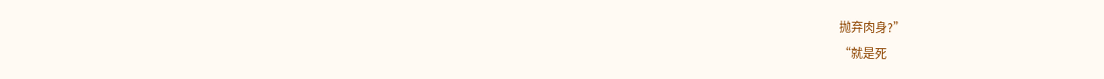抛弃肉身?”
“就是死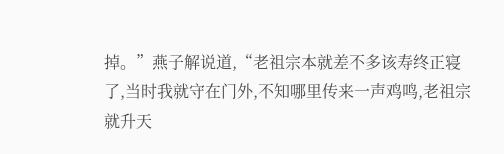掉。”燕子解说道,“老祖宗本就差不多该寿终正寝了,当时我就守在门外,不知哪里传来一声鸡鸣,老祖宗就升天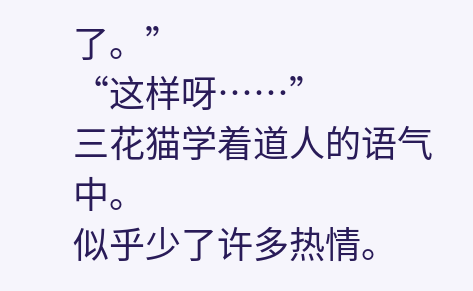了。”
“这样呀……”
三花猫学着道人的语气中。
似乎少了许多热情。